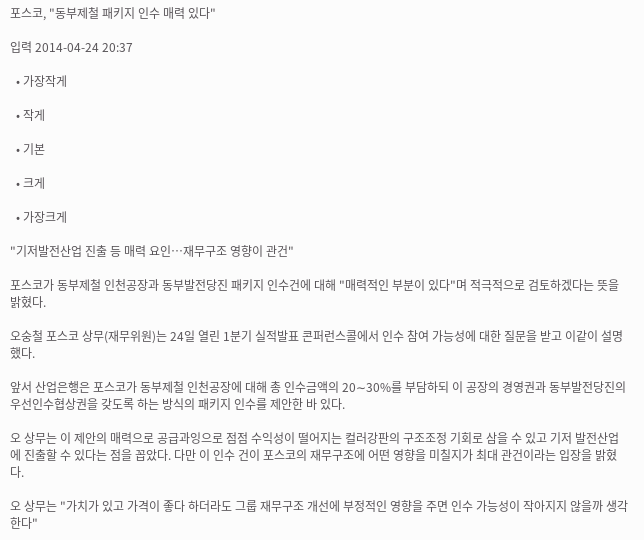포스코, "동부제철 패키지 인수 매력 있다"

입력 2014-04-24 20:37

  • 가장작게

  • 작게

  • 기본

  • 크게

  • 가장크게

"기저발전산업 진출 등 매력 요인…재무구조 영향이 관건"

포스코가 동부제철 인천공장과 동부발전당진 패키지 인수건에 대해 "매력적인 부분이 있다"며 적극적으로 검토하겠다는 뜻을 밝혔다.

오숭철 포스코 상무(재무위원)는 24일 열린 1분기 실적발표 콘퍼런스콜에서 인수 참여 가능성에 대한 질문을 받고 이같이 설명했다.

앞서 산업은행은 포스코가 동부제철 인천공장에 대해 총 인수금액의 20∼30%를 부담하되 이 공장의 경영권과 동부발전당진의 우선인수협상권을 갖도록 하는 방식의 패키지 인수를 제안한 바 있다.

오 상무는 이 제안의 매력으로 공급과잉으로 점점 수익성이 떨어지는 컬러강판의 구조조정 기회로 삼을 수 있고 기저 발전산업에 진출할 수 있다는 점을 꼽았다. 다만 이 인수 건이 포스코의 재무구조에 어떤 영향을 미칠지가 최대 관건이라는 입장을 밝혔다.

오 상무는 "가치가 있고 가격이 좋다 하더라도 그룹 재무구조 개선에 부정적인 영향을 주면 인수 가능성이 작아지지 않을까 생각한다"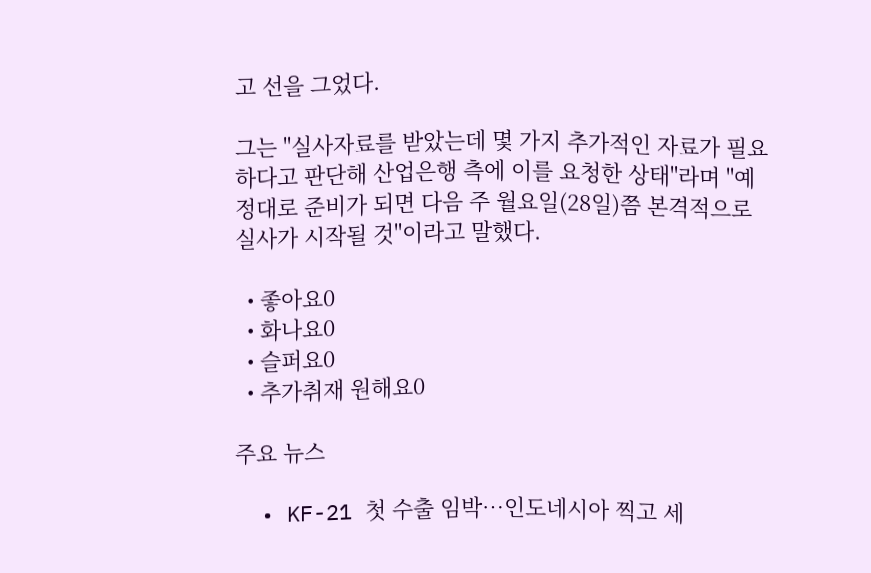고 선을 그었다.

그는 "실사자료를 받았는데 몇 가지 추가적인 자료가 필요하다고 판단해 산업은행 측에 이를 요청한 상태"라며 "예정대로 준비가 되면 다음 주 월요일(28일)쯤 본격적으로 실사가 시작될 것"이라고 말했다.

  • 좋아요0
  • 화나요0
  • 슬퍼요0
  • 추가취재 원해요0

주요 뉴스

  • KF-21 첫 수출 임박…인도네시아 찍고 세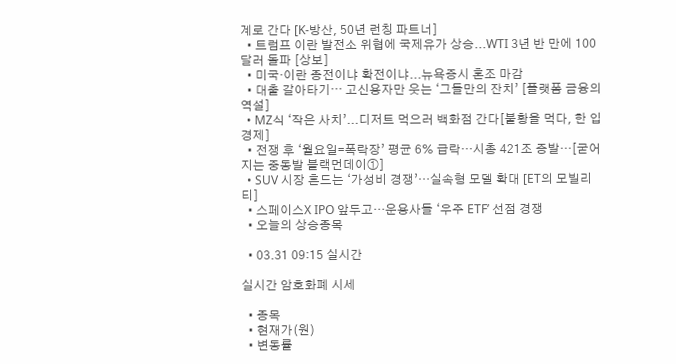계로 간다 [K-방산, 50년 런칭 파트너]
  • 트럼프 이란 발전소 위협에 국제유가 상승...WTI 3년 반 만에 100달러 돌파 [상보]
  • 미국·이란 종전이냐 확전이냐...뉴욕증시 혼조 마감
  • 대출 갈아타기⋯ 고신용자만 웃는 ‘그들만의 잔치’ [플랫폼 금융의 역설]
  • MZ식 ‘작은 사치’...디저트 먹으러 백화점 간다[불황을 먹다, 한 입 경제]
  • 전쟁 후 ‘월요일=폭락장’ 평균 6% 급락…시총 421조 증발···[굳어지는 중동발 블랙먼데이①]
  • SUV 시장 흔드는 ‘가성비 경쟁’…실속형 모델 확대 [ET의 모빌리티]
  • 스페이스X IPO 앞두고…운용사들 ‘우주 ETF’ 선점 경쟁
  • 오늘의 상승종목

  • 03.31 09:15 실시간

실시간 암호화폐 시세

  • 종목
  • 현재가(원)
  • 변동률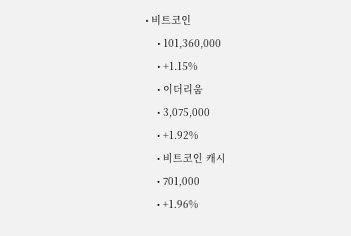• 비트코인
    • 101,360,000
    • +1.15%
    • 이더리움
    • 3,075,000
    • +1.92%
    • 비트코인 캐시
    • 701,000
    • +1.96%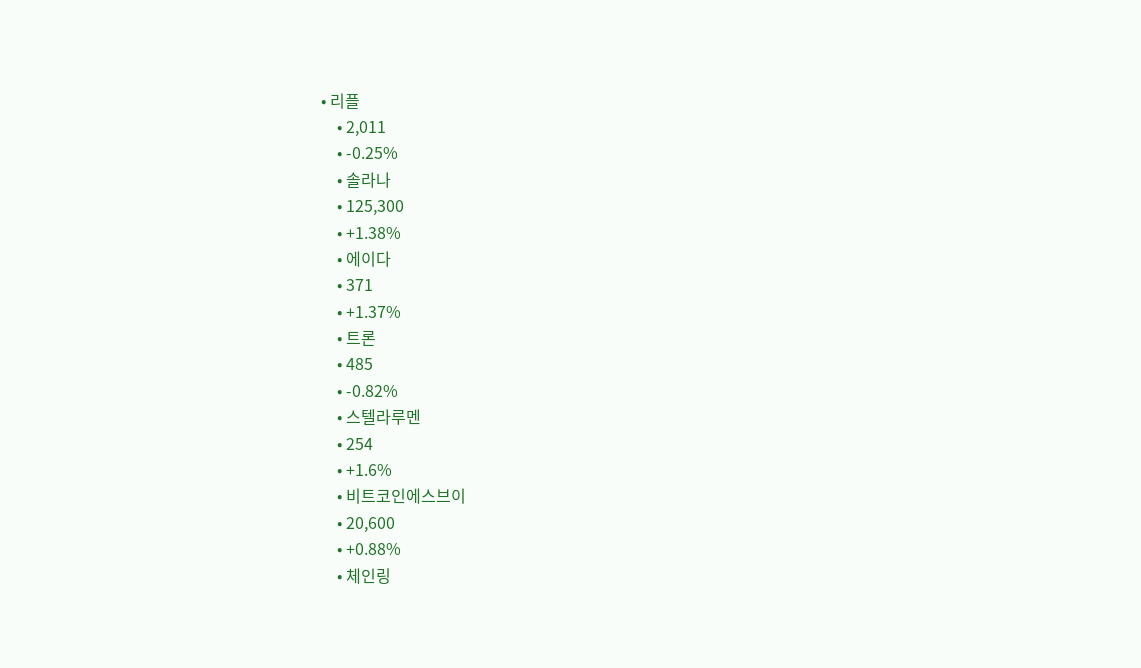• 리플
    • 2,011
    • -0.25%
    • 솔라나
    • 125,300
    • +1.38%
    • 에이다
    • 371
    • +1.37%
    • 트론
    • 485
    • -0.82%
    • 스텔라루멘
    • 254
    • +1.6%
    • 비트코인에스브이
    • 20,600
    • +0.88%
    • 체인링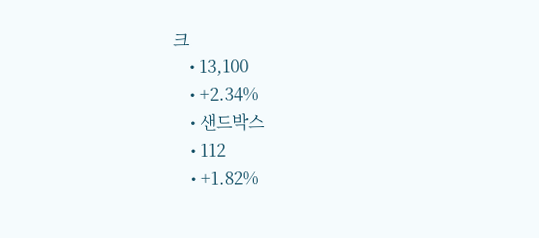크
    • 13,100
    • +2.34%
    • 샌드박스
    • 112
    • +1.82%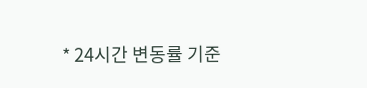* 24시간 변동률 기준